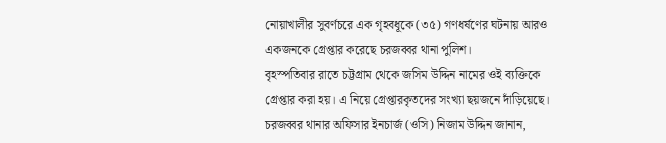নোয়াখালীর সুবর্ণচরে এক গৃহবধূকে (৩৫) গণধর্ষণের ঘটনায় আরও একজনকে গ্রেপ্তার করেছে চরজব্বর থানা পুলিশ।
বৃহস্পতিবার রাতে চট্টগ্রাম থেকে জসিম উদ্দিন নামের ওই ব্যক্তিকে গ্রেপ্তার করা হয়। এ নিয়ে গ্রেপ্তারকৃতদের সংখ্যা ছয়জনে দাঁড়িয়েছে।
চরজব্বর থানার অফিসার ইনচার্জ (ওসি) নিজাম উদ্দিন জানান,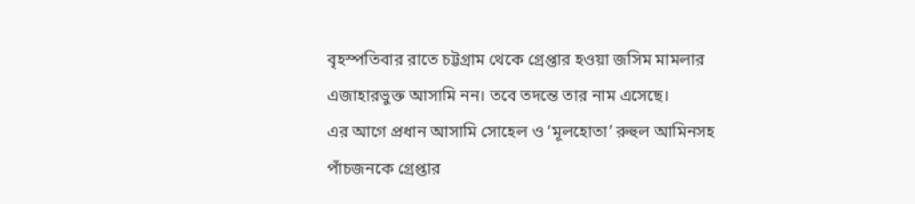বৃহস্পতিবার রাতে চট্টগ্রাম থেকে গ্রেপ্তার হওয়া জসিম মামলার এজাহারভুক্ত আসামি নন। তবে তদন্তে তার নাম এসেছে।
এর আগে প্রধান আসামি সোহেল ও ‘মূলহোতা’ রুহুল আমিনসহ পাঁচজনকে গ্রেপ্তার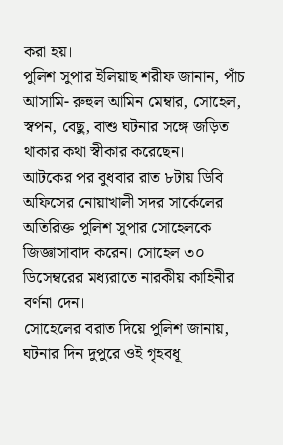করা হয়।
পুলিশ সুপার ইলিয়াছ শরীফ জানান, পাঁচ আসামি- রুহুল আমিন মেম্বার, সোহেল, স্বপন, বেছু, বাশু ঘটনার সঙ্গে জড়িত থাকার কথা স্বীকার করেছেন।
আটকের পর বুধবার রাত ৮টায় ডিবি অফিসের নোয়াখালী সদর সার্কেলের অতিরিক্ত পুলিশ সুপার সোহেলকে জিজ্ঞাসাবাদ করেন। সোহেল ৩০ ডিসেম্বরের মধ্যরাতে নারকীয় কাহিনীর বর্ণনা দেন।
সোহেলের বরাত দিয়ে পুলিশ জানায়, ঘটনার দিন দুপুরে ওই গৃহবধূ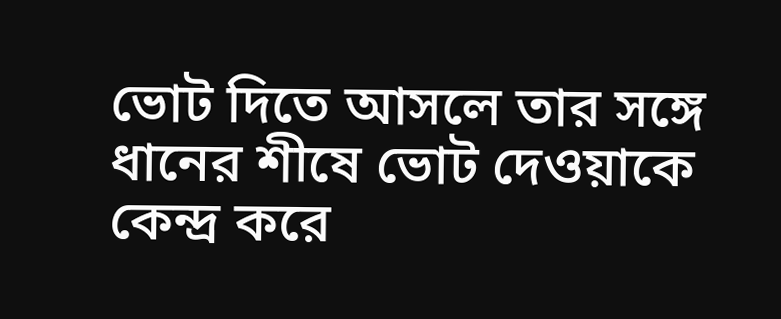ভোট দিতে আসলে তার সঙ্গে ধানের শীষে ভোট দেওয়াকে কেন্দ্র করে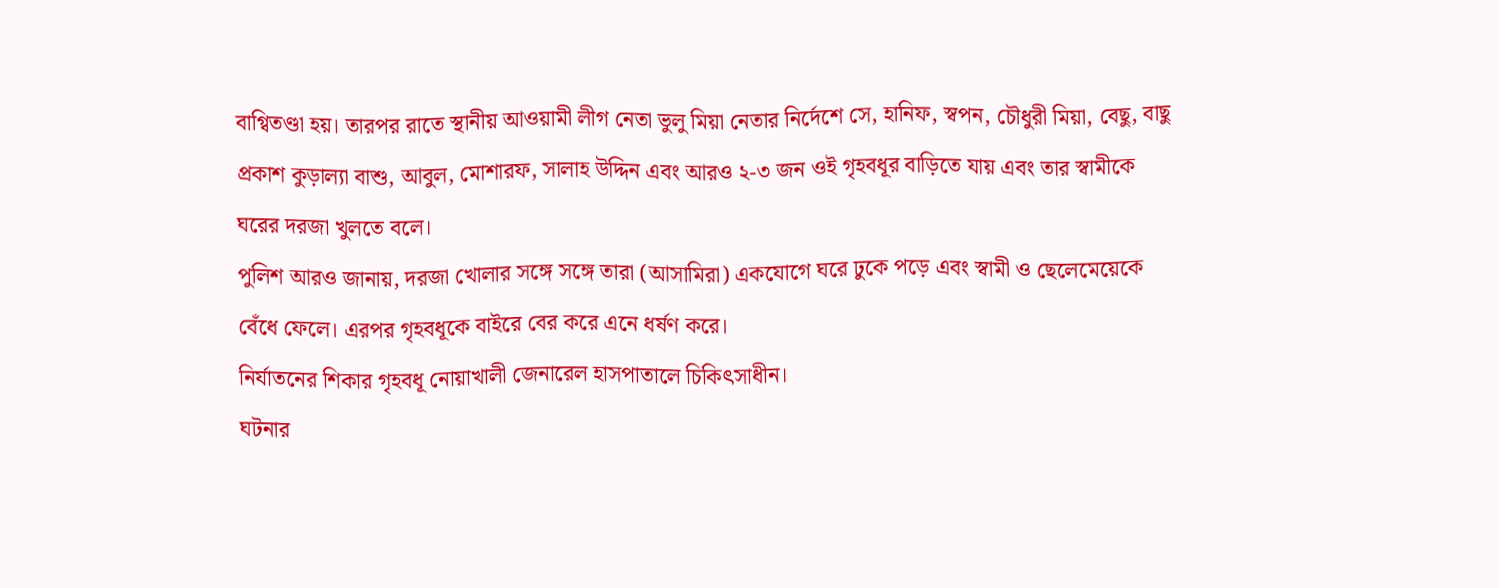বাগ্বিতণ্ডা হয়। তারপর রাতে স্থানীয় আওয়ামী লীগ নেতা ভুলু মিয়া নেতার নির্দেশে সে, হানিফ, স্বপন, চৌধুরী মিয়া, বেছু, বাছু প্রকাশ কুড়াল্যা বাশু, আবুল, মোশারফ, সালাহ উদ্দিন এবং আরও ২-৩ জন ওই গৃহবধূর বাড়িতে যায় এবং তার স্বামীকে ঘরের দরজা খুলতে বলে।
পুলিশ আরও জানায়, দরজা খোলার সঙ্গে সঙ্গে তারা (আসামিরা) একযোগে ঘরে ঢুকে পড়ে এবং স্বামী ও ছেলেমেয়েকে বেঁধে ফেলে। এরপর গৃহবধূকে বাইরে বের করে এনে ধর্ষণ করে।
নির্যাতনের শিকার গৃহবধূ নোয়াখালী জেনারেল হাসপাতালে চিকিৎসাধীন।
ঘটনার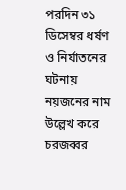পরদিন ৩১ ডিসেম্বর ধর্ষণ ও নির্যাতনের ঘটনায় নয়জনের নাম উল্লেখ করে চরজব্বর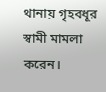থানায় গৃহবধূর স্বামী মামলা করেন।